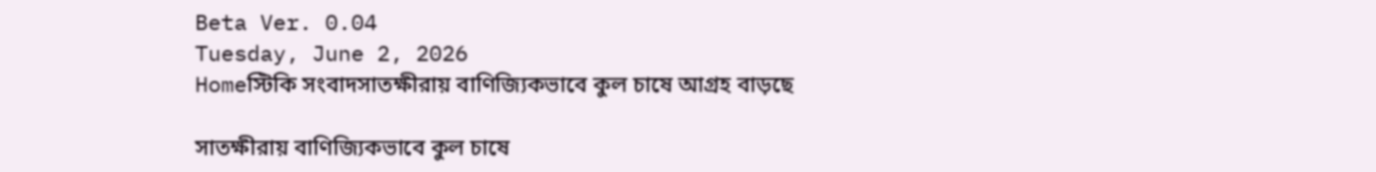Beta Ver. 0.04
Tuesday, June 2, 2026
Homeস্টিকি সংবাদসাতক্ষীরায় বাণিজ্যিকভাবে কুল চাষে আগ্রহ বাড়ছে

সাতক্ষীরায় বাণিজ্যিকভাবে কুল চাষে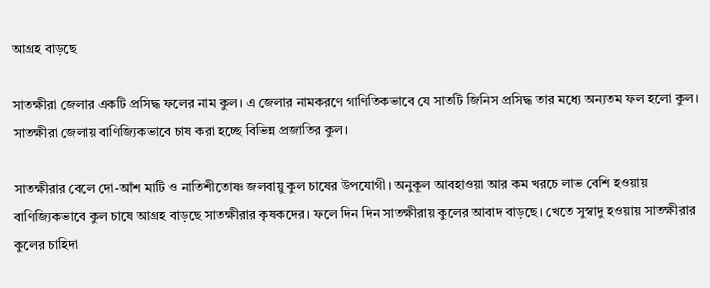আগ্রহ বাড়ছে

সাতক্ষীরা জেলার একটি প্রসিদ্ধ ফলের নাম কুল। এ জেলার নামকরণে গাণিতিকভাবে যে সাতটি জিনিস প্রসিদ্ধ তার মধ্যে অন্যতম ফল হলো কুল। সাতক্ষীরা জেলায় বাণিজ্যিকভাবে চাষ করা হচ্ছে বিভিন্ন প্রজাতির কুল।

সাতক্ষীরার বেলে দো-আঁশ মাটি ও নাতিশীতোষ্ণ জলবায়ু কুল চাষের উপযোগী। অনুকূল আবহাওয়া আর কম খরচে লাভ বেশি হওয়ায় বাণিজ্যিকভাবে কুল চাষে আগ্রহ বাড়ছে সাতক্ষীরার কৃষকদের। ফলে দিন দিন সাতক্ষীরায় কুলের আবাদ বাড়ছে। খেতে সুস্বাদু হওয়ায় সাতক্ষীরার কুলের চাহিদা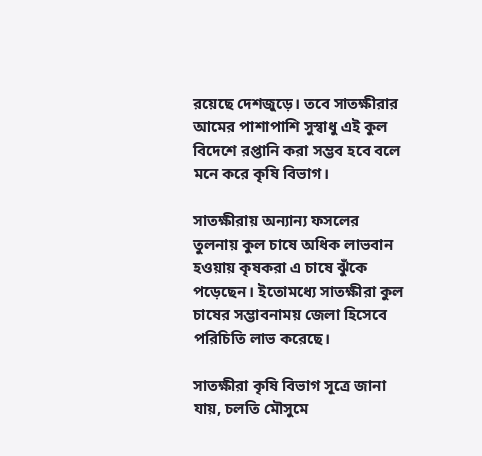রয়েছে দেশজুড়ে। তবে সাতক্ষীরার আমের পাশাপাশি সুস্বাধু এই কুল বিদেশে রপ্তানি করা সম্ভব হবে বলে মনে করে কৃষি বিভাগ।

সাতক্ষীরায় অন্যান্য ফসলের তুলনায় কুল চাষে অধিক লাভবান হওয়ায় কৃষকরা এ চাষে ঝুঁকে পড়েছেন। ইতোমধ্যে সাতক্ষীরা কুল চাষের সম্ভাবনাময় জেলা হিসেবে পরিচিতি লাভ করেছে।

সাতক্ষীরা কৃষি বিভাগ সূত্রে জানা যায়, চলতি মৌসুমে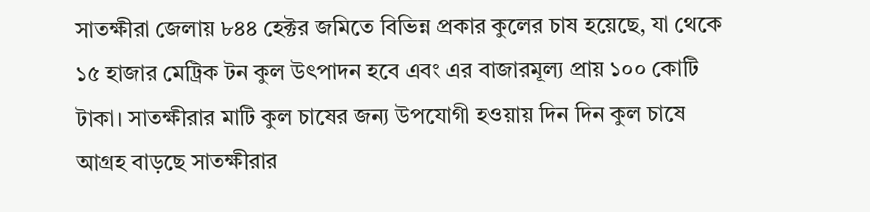সাতক্ষীরা জেলায় ৮৪৪ হেক্টর জমিতে বিভিন্ন প্রকার কুলের চাষ হয়েছে, যা থেকে ১৫ হাজার মেট্রিক টন কুল উৎপাদন হবে এবং এর বাজারমূল্য প্রায় ১০০ কোটি টাকা। সাতক্ষীরার মাটি কুল চাষের জন্য উপযোগী হওয়ায় দিন দিন কুল চাষে আগ্রহ বাড়ছে সাতক্ষীরার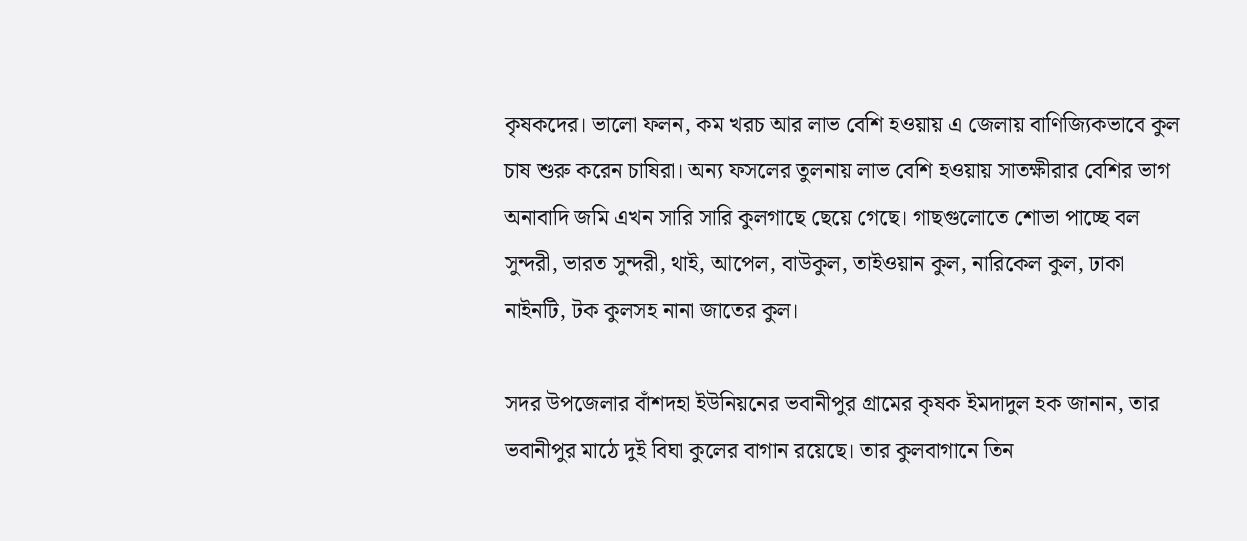কৃষকদের। ভালো ফলন, কম খরচ আর লাভ বেশি হওয়ায় এ জেলায় বাণিজ্যিকভাবে কুল চাষ শুরু করেন চাষিরা। অন্য ফসলের তুলনায় লাভ বেশি হওয়ায় সাতক্ষীরার বেশির ভাগ অনাবাদি জমি এখন সারি সারি কুলগাছে ছেয়ে গেছে। গাছগুলোতে শোভা পাচ্ছে বল সুন্দরী, ভারত সুন্দরী, থাই, আপেল, বাউকুল, তাইওয়ান কুল, নারিকেল কুল, ঢাকা নাইনটি, টক কুলসহ নানা জাতের কুল।

সদর উপজেলার বাঁশদহা ইউনিয়নের ভবানীপুর গ্রামের কৃষক ইমদাদুল হক জানান, তার ভবানীপুর মাঠে দুই বিঘা কুলের বাগান রয়েছে। তার কুলবাগানে তিন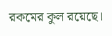রকমের কুল রয়েছে।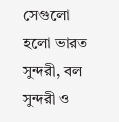সেগুলো হলো ভারত সুন্দরী, বল সুন্দরী ও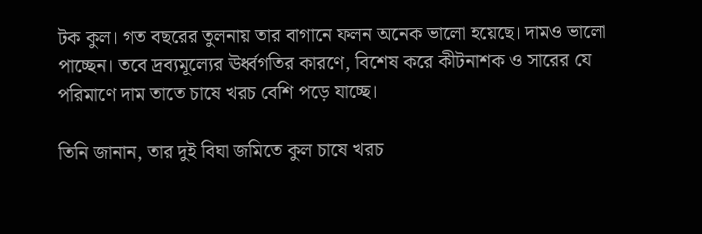টক কুল। গত বছরের তুলনায় তার বাগানে ফলন অনেক ভালো হয়েছে। দামও ভালো পাচ্ছেন। তবে দ্রব্যমূল্যের ঊর্ধ্বগতির কারণে, বিশেষ করে কীটনাশক ও সারের যে পরিমাণে দাম তাতে চাষে খরচ বেশি পড়ে যাচ্ছে।

তিনি জানান, তার দুই বিঘা জমিতে কুল চাষে খরচ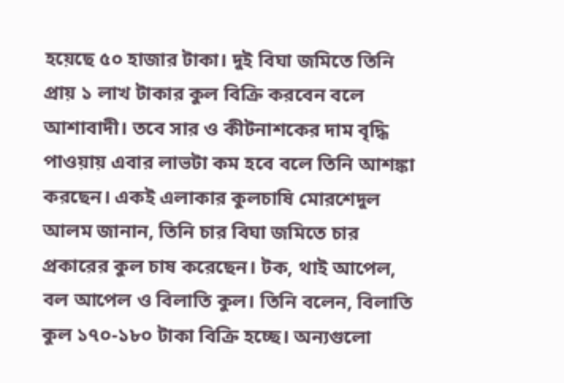হয়েছে ৫০ হাজার টাকা। দুই বিঘা জমিতে তিনি প্রায় ১ লাখ টাকার কুল বিক্রি করবেন বলে আশাবাদী। তবে সার ও কীটনাশকের দাম বৃদ্ধি পাওয়ায় এবার লাভটা কম হবে বলে তিনি আশঙ্কা করছেন। একই এলাকার কুলচাষি মোরশেদুল আলম জানান, তিনি চার বিঘা জমিতে চার প্রকারের কুল চাষ করেছেন। টক, থাই আপেল, বল আপেল ও বিলাতি কুল। তিনি বলেন, বিলাতি কুল ১৭০-১৮০ টাকা বিক্রি হচ্ছে। অন্যগুলো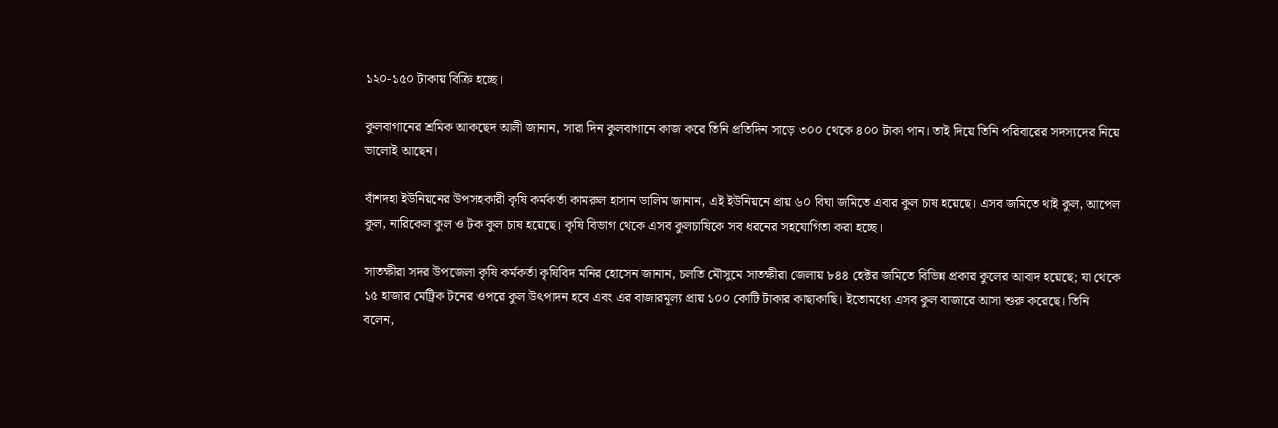১২০-১৫০ টাকায় বিক্রি হচ্ছে।

কুলবাগানের শ্রমিক আকছেদ আলী জানান, সারা দিন কুলবাগানে কাজ করে তিনি প্রতিদিন সাড়ে ৩০০ থেকে ৪০০ টাকা পান। তাই দিয়ে তিনি পরিবারের সদস্যদের নিয়ে ভালোই আছেন।

বাঁশদহা ইউনিয়নের উপসহকারী কৃষি কর্মকর্তা কামরুল হাসান ডালিম জানান, এই ইউনিয়নে প্রায় ৬০ বিঘা জমিতে এবার কুল চাষ হয়েছে। এসব জমিতে থাই কুল, আপেল কুল, নারিকেল কুল ও টক কুল চাষ হয়েছে। কৃষি বিভাগ থেকে এসব কুলচাষিকে সব ধরনের সহযোগিতা করা হচ্ছে।

সাতক্ষীরা সদর উপজেলা কৃষি কর্মকর্তা কৃষিবিদ মনির হোসেন জানান, চলতি মৌসুমে সাতক্ষীরা জেলায় ৮৪৪ হেক্টর জমিতে বিভিন্ন প্রকার কুলের আবাদ হয়েছে; যা থেকে ১৫ হাজার মেট্রিক টনের ওপরে কুল উৎপাদন হবে এবং এর বাজারমূল্য প্রায় ১০০ কোটি টাকার কাছাকাছি। ইতোমধ্যে এসব কুল বাজারে আসা শুরু করেছে। তিনি বলেন,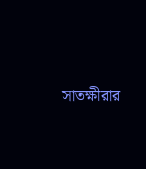সাতক্ষীরার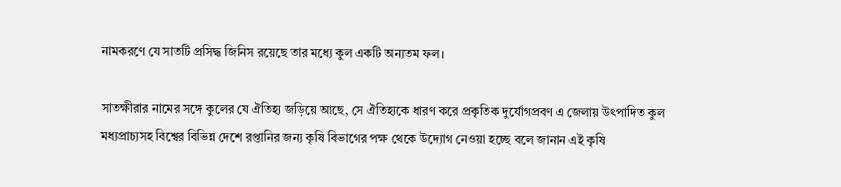নামকরণে যে সাতটি প্রসিদ্ধ জিনিস রয়েছে তার মধ্যে কুল একটি অন্যতম ফল।

সাতক্ষীরার নামের সঙ্গে কুলের যে ঐতিহ্য জড়িয়ে আছে, সে ঐতিহ্যকে ধারণ করে প্রকৃতিক দুর্যোগপ্রবণ এ জেলায় উৎপাদিত কুল মধ্যপ্রাচ্যসহ বিশ্বের বিভিন্ন দেশে রপ্তানির জন্য কৃষি বিভাগের পক্ষ থেকে উদ্যোগ নেওয়া হচ্ছে বলে জানান এই কৃষি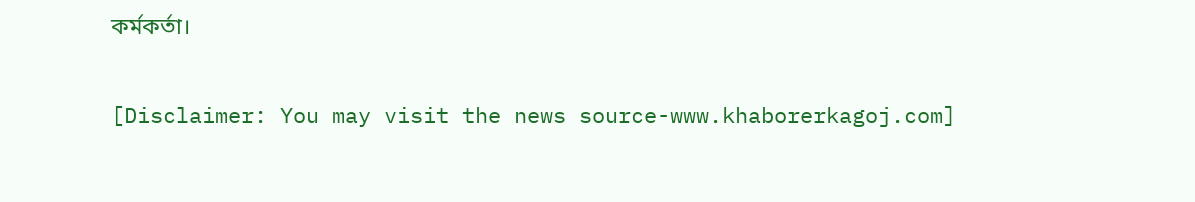কর্মকর্তা।

[Disclaimer: You may visit the news source-www.khaborerkagoj.com]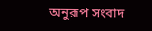অনুরূপ সংবাদ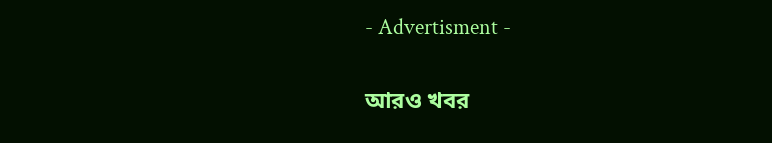- Advertisment -

আরও খবর